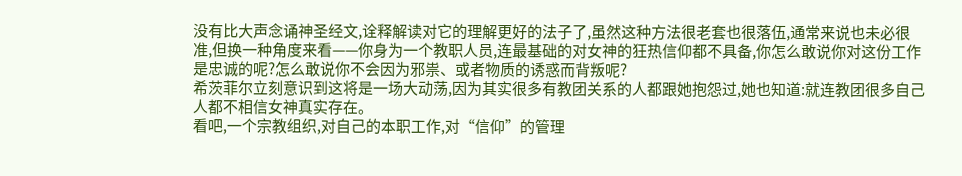没有比大声念诵神圣经文,诠释解读对它的理解更好的法子了,虽然这种方法很老套也很落伍,通常来说也未必很准,但换一种角度来看——你身为一个教职人员,连最基础的对女神的狂热信仰都不具备,你怎么敢说你对这份工作是忠诚的呢?怎么敢说你不会因为邪祟、或者物质的诱惑而背叛呢?
希茨菲尔立刻意识到这将是一场大动荡,因为其实很多有教团关系的人都跟她抱怨过,她也知道:就连教团很多自己人都不相信女神真实存在。
看吧,一个宗教组织,对自己的本职工作,对“信仰”的管理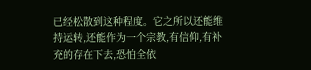已经松散到这种程度。它之所以还能维持运转,还能作为一个宗教,有信仰,有补充的存在下去,恐怕全依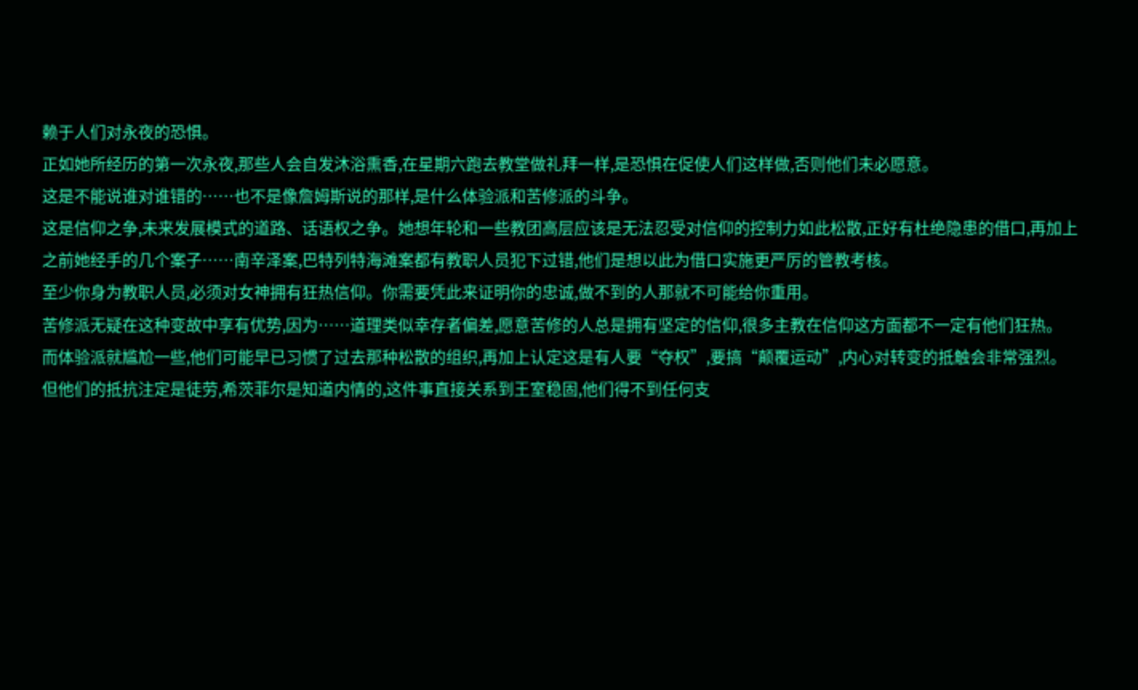赖于人们对永夜的恐惧。
正如她所经历的第一次永夜,那些人会自发沐浴熏香,在星期六跑去教堂做礼拜一样,是恐惧在促使人们这样做,否则他们未必愿意。
这是不能说谁对谁错的……也不是像詹姆斯说的那样,是什么体验派和苦修派的斗争。
这是信仰之争,未来发展模式的道路、话语权之争。她想年轮和一些教团高层应该是无法忍受对信仰的控制力如此松散,正好有杜绝隐患的借口,再加上之前她经手的几个案子……南辛泽案,巴特列特海滩案都有教职人员犯下过错,他们是想以此为借口实施更严厉的管教考核。
至少你身为教职人员,必须对女神拥有狂热信仰。你需要凭此来证明你的忠诚,做不到的人那就不可能给你重用。
苦修派无疑在这种变故中享有优势,因为……道理类似幸存者偏差,愿意苦修的人总是拥有坚定的信仰,很多主教在信仰这方面都不一定有他们狂热。
而体验派就尴尬一些,他们可能早已习惯了过去那种松散的组织,再加上认定这是有人要“夺权”,要搞“颠覆运动”,内心对转变的抵触会非常强烈。
但他们的抵抗注定是徒劳,希茨菲尔是知道内情的,这件事直接关系到王室稳固,他们得不到任何支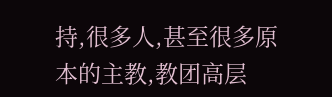持,很多人,甚至很多原本的主教,教团高层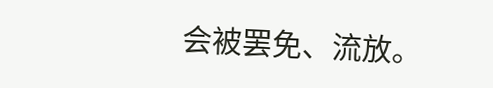会被罢免、流放。